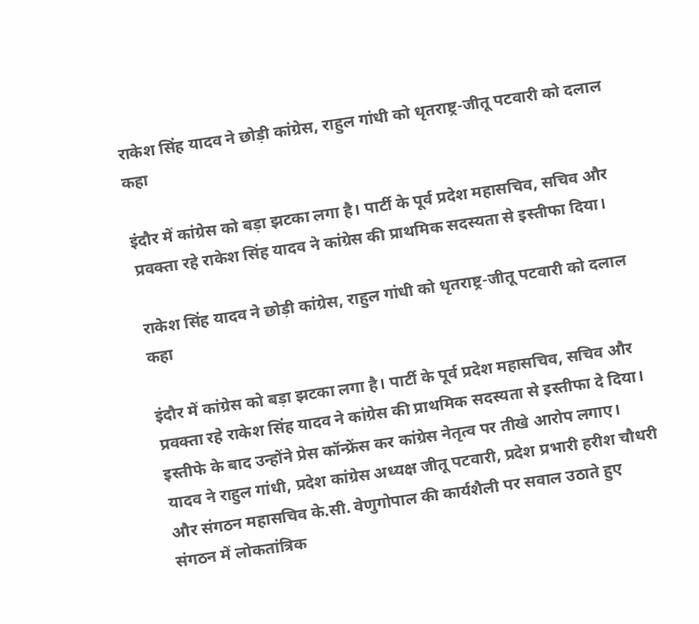राकेश सिंह यादव ने छोड़ी कांग्रेस, राहुल गांधी को धृतराष्ट्र-जीतू पटवारी को दलाल कहा

इंदौर में कांग्रेस को बड़ा झटका लगा है। पार्टी के पूर्व प्रदेश महासचिव, सचिव और प्रवक्ता रहे राकेश सिंह यादव ने कांग्रेस की प्राथमिक सदस्यता से इस्तीफा दिया।

राकेश सिंह यादव ने छोड़ी कांग्रेस, राहुल गांधी को धृतराष्ट्र-जीतू पटवारी को दलाल कहा

इंदौर में कांग्रेस को बड़ा झटका लगा है। पार्टी के पूर्व प्रदेश महासचिव, सचिव और प्रवक्ता रहे राकेश सिंह यादव ने कांग्रेस की प्राथमिक सदस्यता से इस्तीफा दे दिया। इस्तीफे के बाद उन्होंने प्रेस कॉन्फ्रेंस कर कांग्रेस नेतृत्व पर तीखे आरोप लगाए। यादव ने राहुल गांधी, प्रदेश कांग्रेस अध्यक्ष जीतू पटवारी, प्रदेश प्रभारी हरीश चौधरी और संगठन महासचिव के.सी. वेणुगोपाल की कार्यशैली पर सवाल उठाते हुए संगठन में लोकतांत्रिक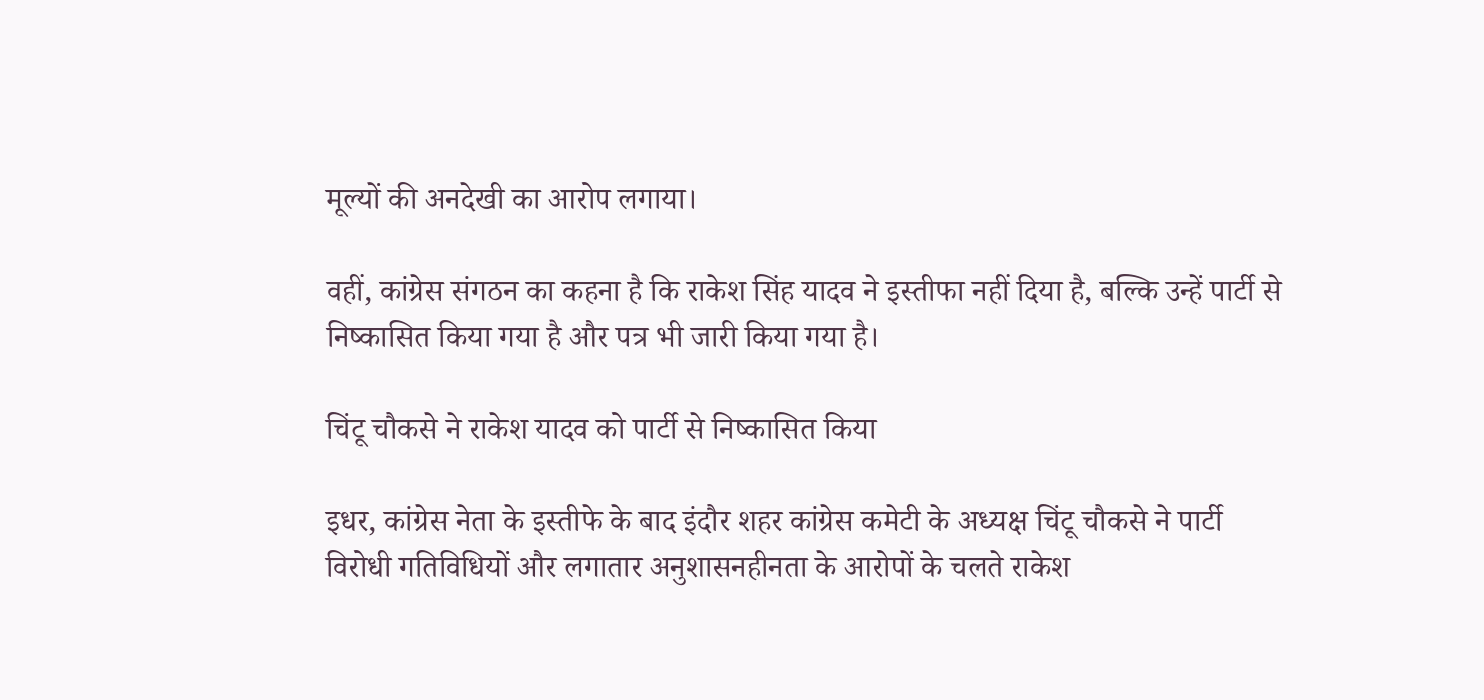मूल्यों की अनदेखी का आरोप लगाया।

वहीं, कांग्रेस संगठन का कहना है कि राकेश सिंह यादव ने इस्तीफा नहीं दिया है, बल्कि उन्हें पार्टी से निष्कासित किया गया है और पत्र भी जारी किया गया है।

चिंटू चौकसे ने राकेश यादव को पार्टी से निष्कासित किया

इधर, कांग्रेस नेता के इस्तीफे के बाद इंदौर शहर कांग्रेस कमेटी के अध्यक्ष चिंटू चौकसे ने पार्टी विरोधी गतिविधियों और लगातार अनुशासनहीनता के आरोपों के चलते राकेश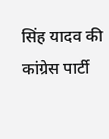सिंह यादव की कांग्रेस पार्टी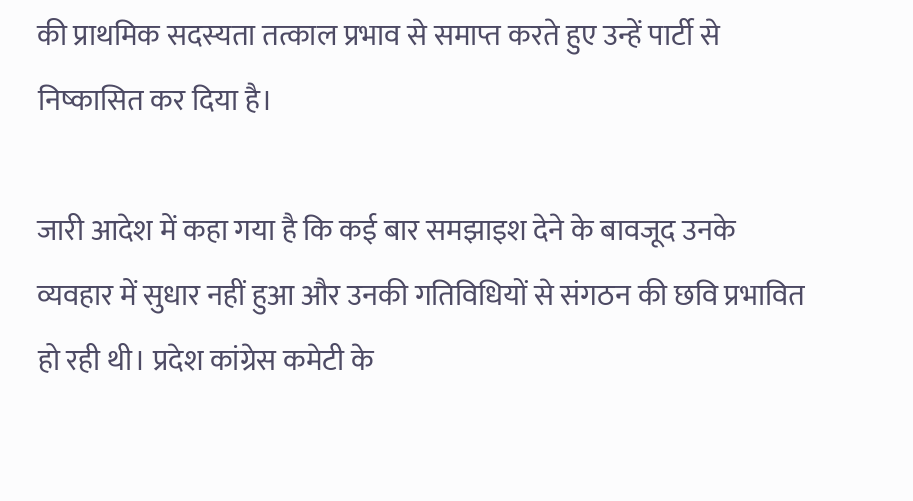की प्राथमिक सदस्यता तत्काल प्रभाव से समाप्त करते हुए उन्हें पार्टी से निष्कासित कर दिया है।

जारी आदेश में कहा गया है कि कई बार समझाइश देने के बावजूद उनके व्यवहार में सुधार नहीं हुआ और उनकी गतिविधियों से संगठन की छवि प्रभावित हो रही थी। प्रदेश कांग्रेस कमेटी के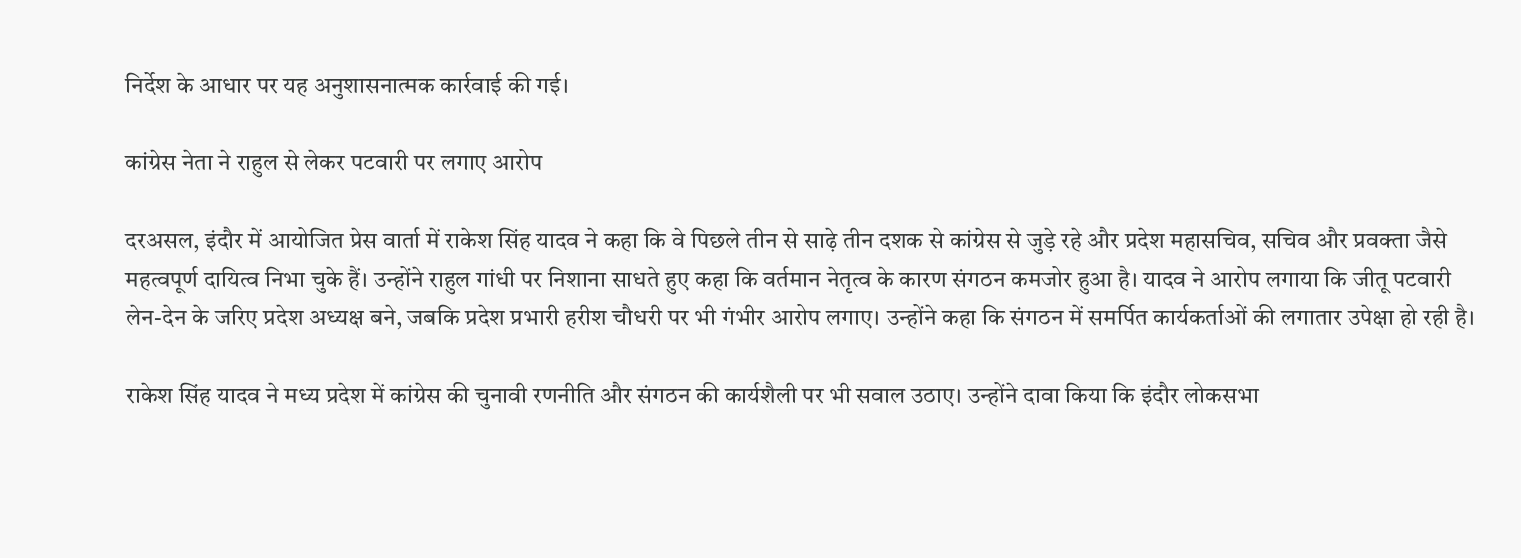निर्देश के आधार पर यह अनुशासनात्मक कार्रवाई की गई।

कांग्रेस नेता ने राहुल से लेकर पटवारी पर लगाए आरोप

दरअसल, इंदौर में आयोजित प्रेस वार्ता में राकेश सिंह यादव ने कहा कि वे पिछले तीन से साढ़े तीन दशक से कांग्रेस से जुड़े रहे और प्रदेश महासचिव, सचिव और प्रवक्ता जैसे महत्वपूर्ण दायित्व निभा चुके हैं। उन्होंने राहुल गांधी पर निशाना साधते हुए कहा कि वर्तमान नेतृत्व के कारण संगठन कमजोर हुआ है। यादव ने आरोप लगाया कि जीतू पटवारी लेन-देन के जरिए प्रदेश अध्यक्ष बने, जबकि प्रदेश प्रभारी हरीश चौधरी पर भी गंभीर आरोप लगाए। उन्होंने कहा कि संगठन में समर्पित कार्यकर्ताओं की लगातार उपेक्षा हो रही है।

राकेश सिंह यादव ने मध्य प्रदेश में कांग्रेस की चुनावी रणनीति और संगठन की कार्यशैली पर भी सवाल उठाए। उन्होंने दावा किया कि इंदौर लोकसभा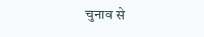चुनाव से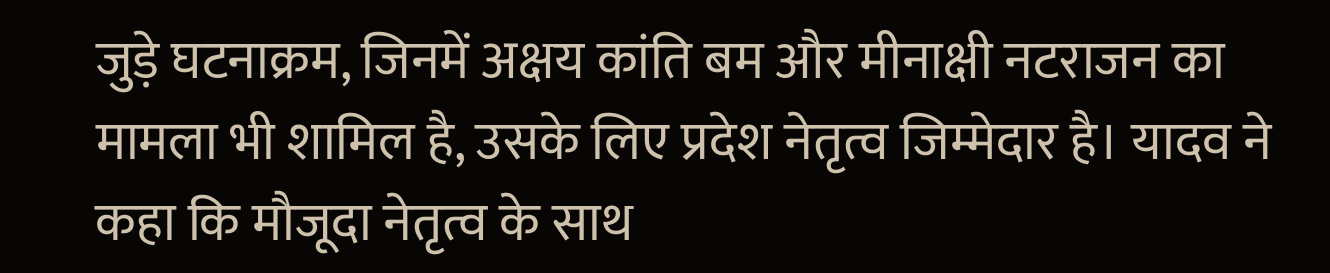जुड़े घटनाक्रम, जिनमें अक्षय कांति बम और मीनाक्षी नटराजन का मामला भी शामिल है, उसके लिए प्रदेश नेतृत्व जिम्मेदार है। यादव ने कहा कि मौजूदा नेतृत्व के साथ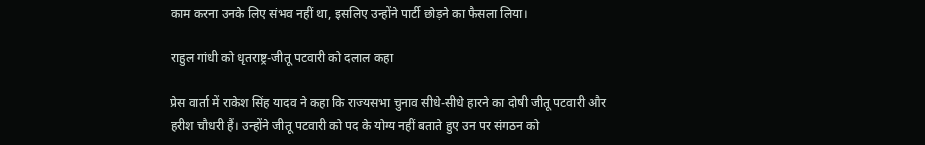काम करना उनके लिए संभव नहीं था, इसलिए उन्होंने पार्टी छोड़ने का फैसला लिया।

राहुल गांधी को धृतराष्ट्र-जीतू पटवारी को दलाल कहा

प्रेस वार्ता में राकेश सिंह यादव ने कहा कि राज्यसभा चुनाव सीधे-सीधे हारने का दोषी जीतू पटवारी और हरीश चौधरी हैं। उन्होंने जीतू पटवारी को पद के योग्य नहीं बताते हुए उन पर संगठन को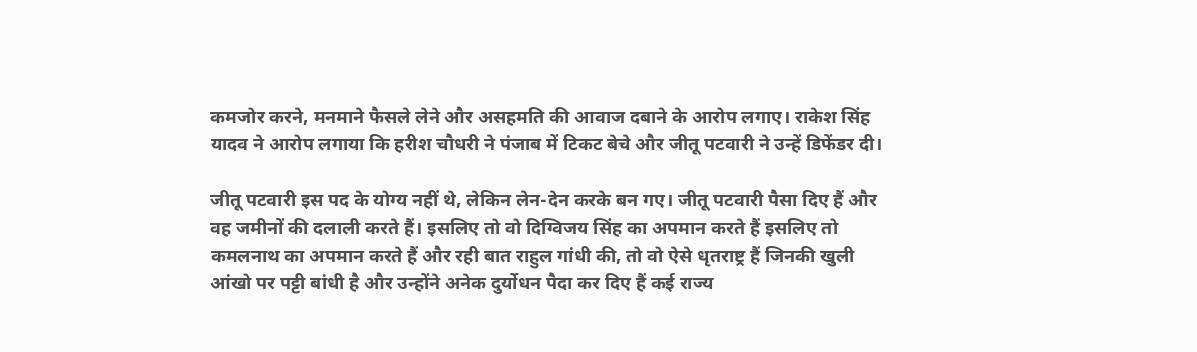कमजोर करने, मनमाने फैसले लेने और असहमति की आवाज दबाने के आरोप लगाए। राकेश सिंह यादव ने आरोप लगाया कि हरीश चौधरी ने पंजाब में टिकट बेचे और जीतू पटवारी ने उन्हें डिफेंडर दी।

जीतू पटवारी इस पद के योग्य नहीं थे, लेकिन लेन-देन करके बन गए। जीतू पटवारी पैसा दिए हैं और वह जमीनों की दलाली करते हैं। इसलिए तो वो दिग्विजय सिंह का अपमान करते हैं इसलिए तो कमलनाथ का अपमान करते हैं और रही बात राहुल गांधी की, तो वो ऐसे धृतराष्ट्र हैं जिनकी खुली आंखो पर पट्टी बांधी है और उन्होंने अनेक दुर्योधन पैदा कर दिए हैं कई राज्य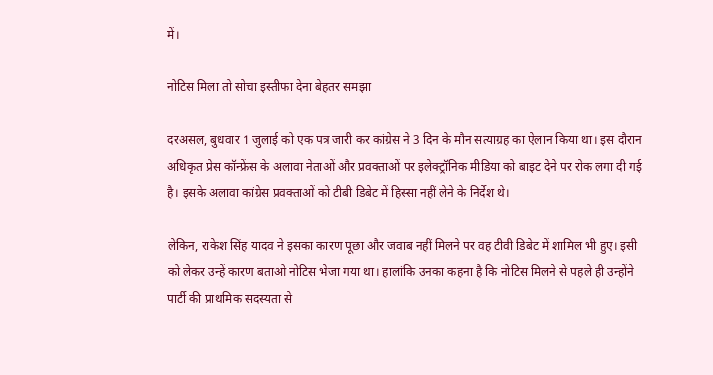में।

नोटिस मिला तो सोचा इस्तीफा देना बेहतर समझा

दरअसल, बुधवार 1 जुलाई को एक पत्र जारी कर कांग्रेस ने 3 दिन के मौन सत्याग्रह का ऐलान किया था। इस दौरान अधिकृत प्रेस कॉन्फ्रेंस के अलावा नेताओं और प्रवक्ताओं पर इलेक्ट्रॉनिक मीडिया को बाइट देने पर रोक लगा दी गई है। इसके अलावा कांग्रेस प्रवक्ताओं को टीबी डिबेट में हिस्सा नहीं लेने के निर्देश थे।

लेकिन, राकेश सिंह यादव ने इसका कारण पूछा और जवाब नहीं मिलने पर वह टीवी डिबेट में शामिल भी हुए। इसी को लेकर उन्हें कारण बताओ नोटिस भेजा गया था। हालांकि उनका कहना है कि नोटिस मिलने से पहले ही उन्होंने पार्टी की प्राथमिक सदस्यता से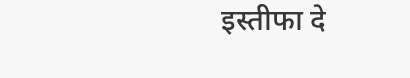इस्तीफा दे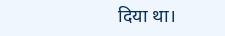दिया था।